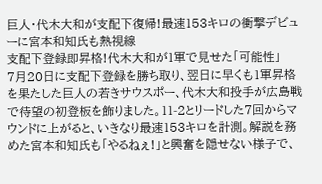巨人・代木大和が支配下復帰!最速153キロの衝撃デビューに宮本和知氏も熱視線
支配下登録即昇格!代木大和が1軍で見せた「可能性」
7月20日に支配下登録を勝ち取り、翌日に早くも1軍昇格を果たした巨人の若きサウスポー、代木大和投手が広島戦で待望の初登板を飾りました。11-2とリードした7回からマウンドに上がると、いきなり最速153キロを計測。解説を務めた宮本和知氏も「やるねぇ!」と興奮を隠せない様子で、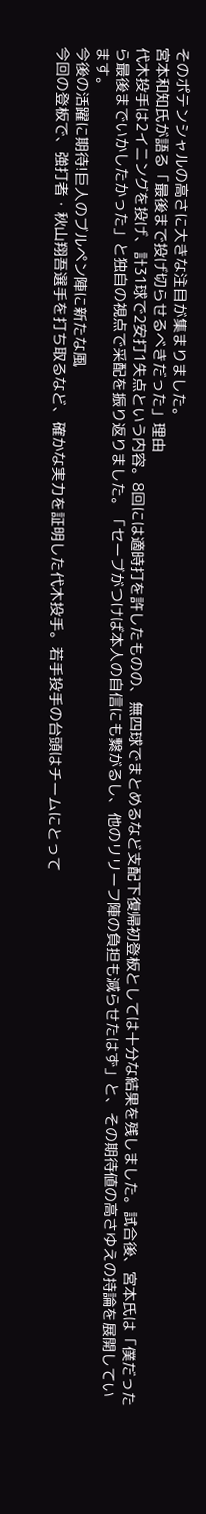そのポテンシャルの高さに大きな注目が集まりました。
宮本和知氏が語る「最後まで投げ切らせるべきだった」理由
代木投手は2イニングを投げ、計31球で2安打1失点という内容。8回には適時打を許したものの、無四球でまとめるなど支配下復帰初登板としては十分な結果を残しました。試合後、宮本氏は「僕だったら最後までいかしたかった」と独自の視点で采配を振り返りました。「セーブがつけば本人の自信にも繋がるし、他のリリーフ陣の負担も減らせたはず」と、その期待値の高さゆえの持論を展開しています。
今後の活躍に期待!巨人のブルペン陣に新たな風
今回の登板で、強打者・秋山翔吾選手を打ち取るなど、確かな実力を証明した代木投手。若手投手の台頭はチームにとって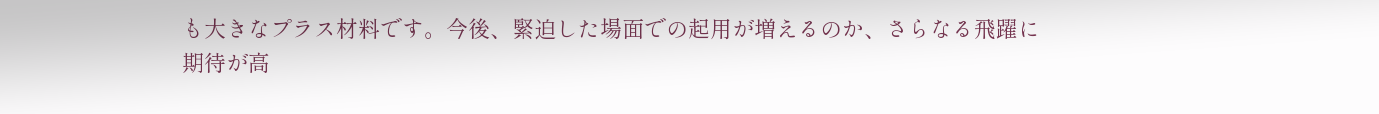も大きなプラス材料です。今後、緊迫した場面での起用が増えるのか、さらなる飛躍に期待が高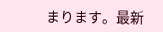まります。最新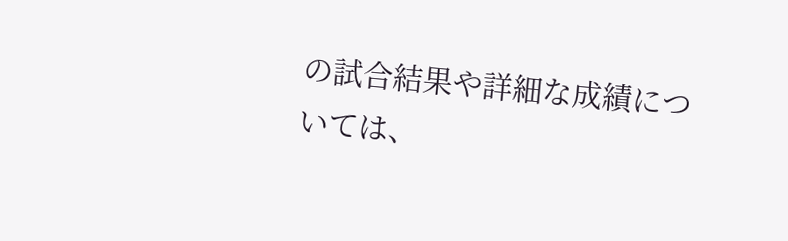の試合結果や詳細な成績については、